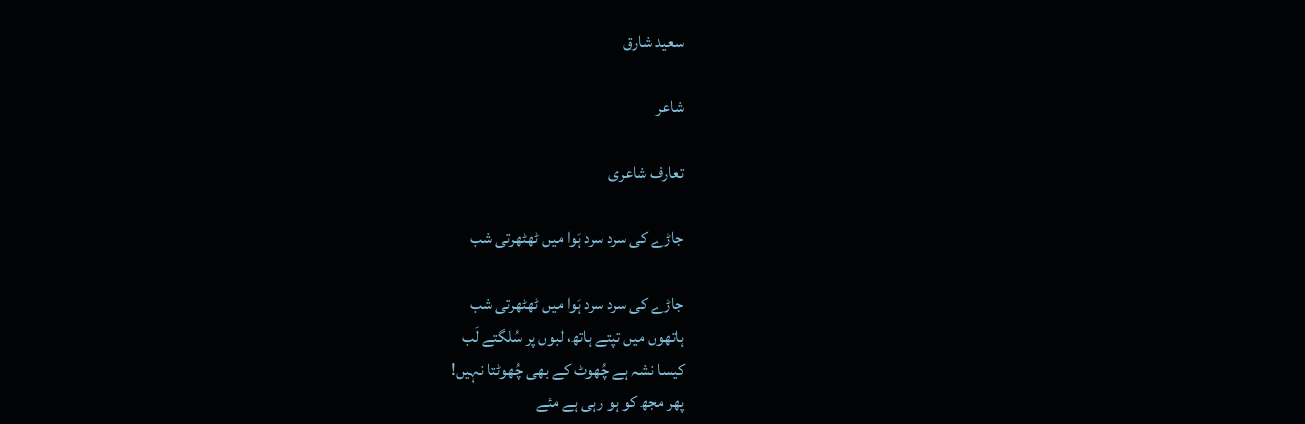سعید شارق

شاعر

تعارف شاعری

جاڑے کی سرد سرد ہَوا میں ٹھٹھرتی شب

جاڑے کی سرد سرد ہَوا میں ٹھٹھرتی شب
ہاتھوں میں تپتے ہاتھ، لبوں پر سُلگتے لَب
کیسا نشہ ہے چُھوٹ کے بھی چُھوٹتا نہیں!
پھر مجھ کو ہو رہی ہے مئے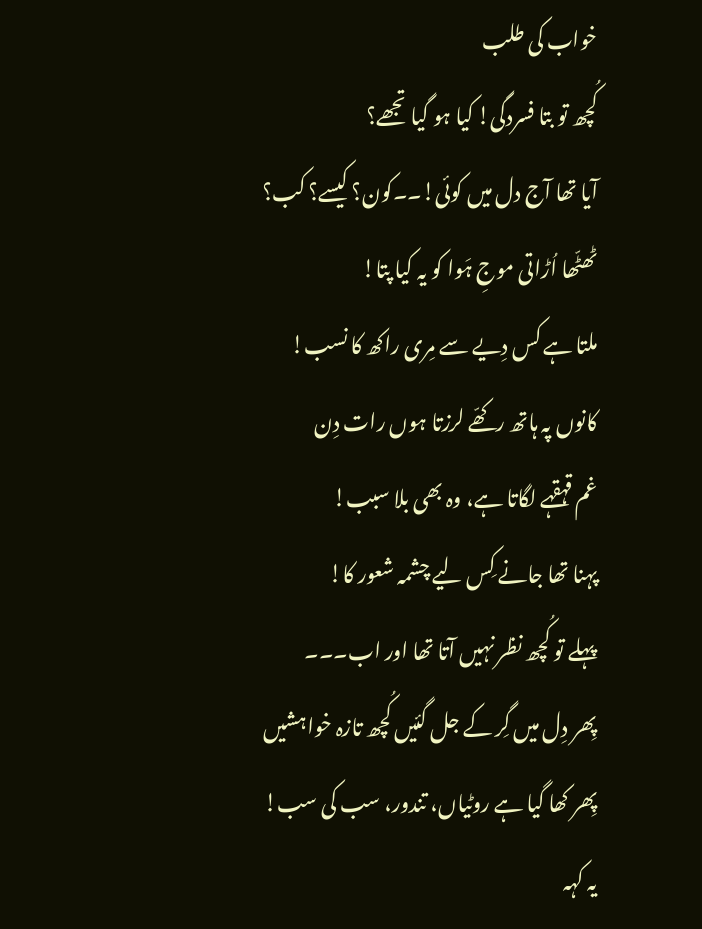خواب کی طلب
کُچھ تو بتا فسردگی! کیا ہو گیا تجھے؟
آیا تھا آج دل میں کوئی!۔۔کون؟ کیسے؟ کب؟
ٹھٹّھا اُڑاتی موجِ ہَوا کو یہ کیا پتا!
ملتا ہے کس دِیے سے مِری راکھ کا نسب!
کانوں پہ ہاتھ رکھّے لرزتا ہوں رات دِن
غم قہقہے لگاتا ہے، وہ بھی بلا سبب!
پہنا تھا جانے کِس لیے چشمہ شعور کا!
پہلے تو کُچھ نظر نہیں آتا تھا اور اب۔۔۔
پِھر دِل میں گِر کے جل گئیں کُچھ تازہ خواہشیں
پِھر کھا گیا ہے روٹیاں، تندور، سب کی سب!
یہ کہہ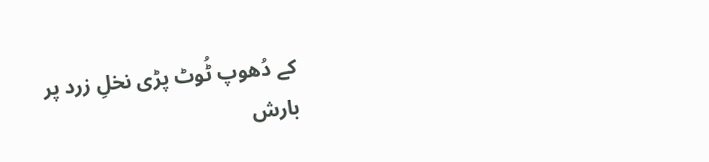کے دُھوپ ٹُوٹ پڑی نخلِ زرد پر
بارش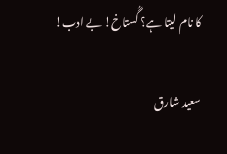کا نام لیتا ہے؟ گُستاخ! بے ادب!

سعید شارق